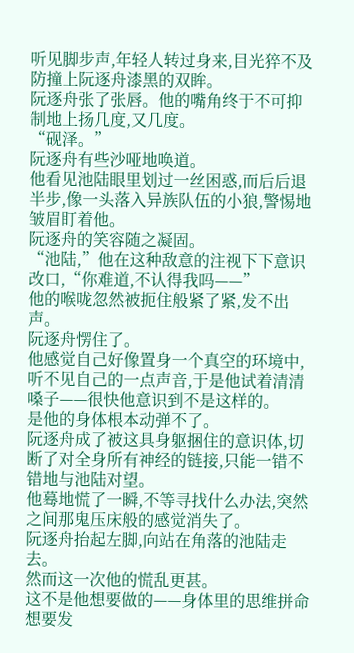听见脚步声,年轻人转过身来,目光猝不及防撞上阮逐舟漆黑的双眸。
阮逐舟张了张唇。他的嘴角终于不可抑制地上扬几度,又几度。
“砚泽。”
阮逐舟有些沙哑地唤道。
他看见池陆眼里划过一丝困惑,而后后退半步,像一头落入异族队伍的小狼,警惕地皱眉盯着他。
阮逐舟的笑容随之凝固。
“池陆,”他在这种敌意的注视下下意识改口,“你难道,不认得我吗——”
他的喉咙忽然被扼住般紧了紧,发不出声。
阮逐舟愣住了。
他感觉自己好像置身一个真空的环境中,听不见自己的一点声音,于是他试着清清嗓子——很快他意识到不是这样的。
是他的身体根本动弹不了。
阮逐舟成了被这具身躯捆住的意识体,切断了对全身所有神经的链接,只能一错不错地与池陆对望。
他蓦地慌了一瞬,不等寻找什么办法,突然之间那鬼压床般的感觉消失了。
阮逐舟抬起左脚,向站在角落的池陆走去。
然而这一次他的慌乱更甚。
这不是他想要做的——身体里的思维拼命想要发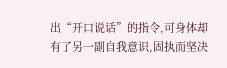出“开口说话”的指令,可身体却有了另一副自我意识,固执而坚决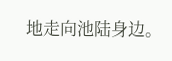地走向池陆身边。